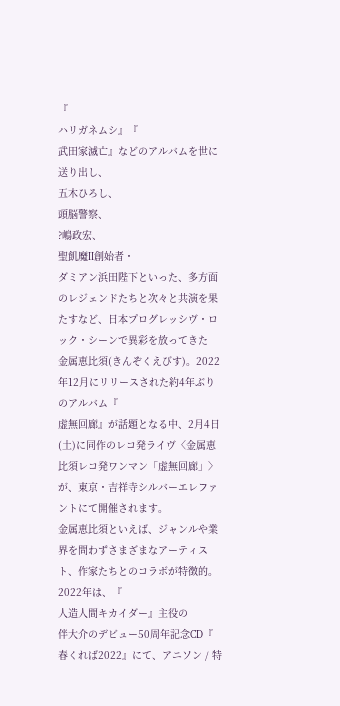『
ハリガネムシ』『
武田家滅亡』などのアルバムを世に送り出し、
五木ひろし、
頭脳警察、
?嶋政宏、
聖飢魔II創始者・
ダミアン浜田陛下といった、多方面のレジェンドたちと次々と共演を果たすなど、日本プログレッシヴ・ロック・シーンで異彩を放ってきた
金属恵比須(きんぞくえびす)。2022年12月にリリースされた約4年ぶりのアルバム『
虚無回廊』が話題となる中、2月4日(土)に同作のレコ発ライヴ〈金属恵比須レコ発ワンマン「虚無回廊」〉が、東京・吉祥寺シルバーエレファントにて開催されます。
金属恵比須といえば、ジャンルや業界を問わずさまざまなアーティスト、作家たちとのコラボが特徴的。2022年は、『
人造人間キカイダー』主役の
伴大介のデビュー50周年記念CD『
春くれば2022』にて、アニソン / 特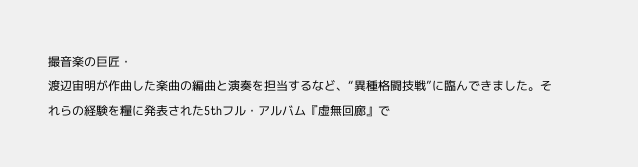撮音楽の巨匠・
渡辺宙明が作曲した楽曲の編曲と演奏を担当するなど、“異種格闘技戦”に臨んできました。それらの経験を糧に発表された5thフル・アルバム『虚無回廊』で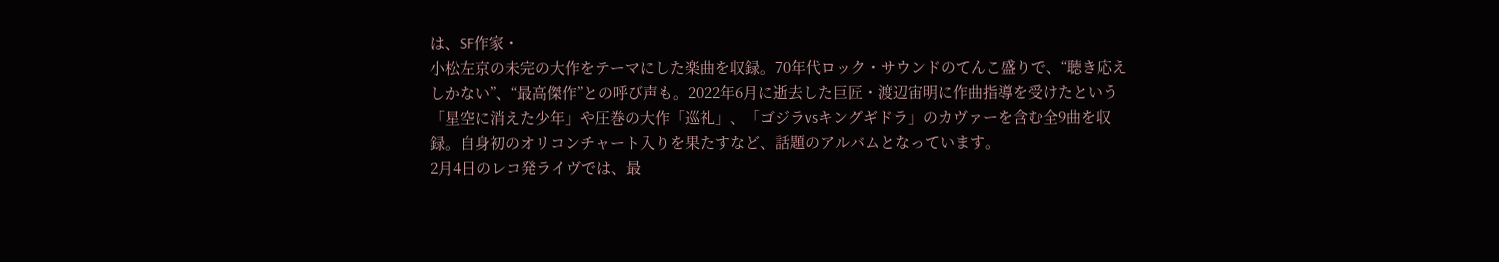は、SF作家・
小松左京の未完の大作をテーマにした楽曲を収録。70年代ロック・サウンドのてんこ盛りで、“聴き応えしかない”、“最高傑作”との呼び声も。2022年6月に逝去した巨匠・渡辺宙明に作曲指導を受けたという「星空に消えた少年」や圧巻の大作「巡礼」、「ゴジラvsキングギドラ」のカヴァーを含む全9曲を収録。自身初のオリコンチャート入りを果たすなど、話題のアルバムとなっています。
2月4日のレコ発ライヴでは、最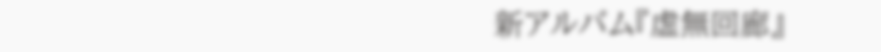新アルバム『虚無回廊』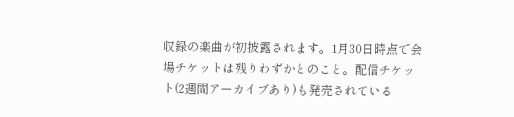収録の楽曲が初披露されます。1月30日時点で会場チケットは残りわずかとのこと。配信チケット(2週間アーカイブあり)も発売されている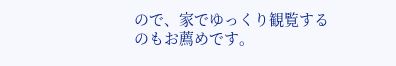ので、家でゆっくり観覧するのもお薦めです。